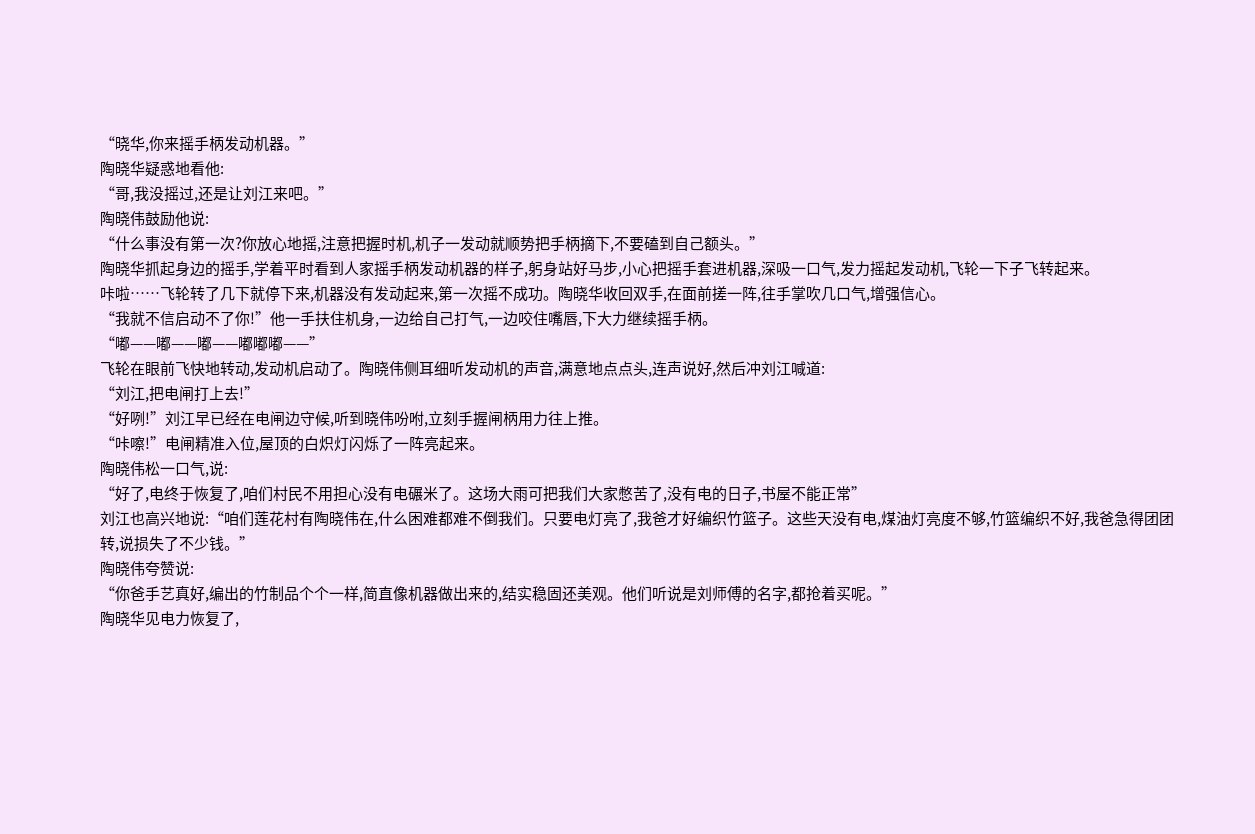“晓华,你来摇手柄发动机器。”
陶晓华疑惑地看他:
“哥,我没摇过,还是让刘江来吧。”
陶晓伟鼓励他说:
“什么事没有第一次?你放心地摇,注意把握时机,机子一发动就顺势把手柄摘下,不要磕到自己额头。”
陶晓华抓起身边的摇手,学着平时看到人家摇手柄发动机器的样子,躬身站好马步,小心把摇手套进机器,深吸一口气,发力摇起发动机,飞轮一下子飞转起来。
咔啦……飞轮转了几下就停下来,机器没有发动起来,第一次摇不成功。陶晓华收回双手,在面前搓一阵,往手掌吹几口气,增强信心。
“我就不信启动不了你!”他一手扶住机身,一边给自己打气,一边咬住嘴唇,下大力继续摇手柄。
“嘟——嘟——嘟——嘟嘟嘟——”
飞轮在眼前飞快地转动,发动机启动了。陶晓伟侧耳细听发动机的声音,满意地点点头,连声说好,然后冲刘江喊道:
“刘江,把电闸打上去!”
“好咧!”刘江早已经在电闸边守候,听到晓伟吩咐,立刻手握闸柄用力往上推。
“咔嚓!”电闸精准入位,屋顶的白炽灯闪烁了一阵亮起来。
陶晓伟松一口气,说:
“好了,电终于恢复了,咱们村民不用担心没有电碾米了。这场大雨可把我们大家憋苦了,没有电的日子,书屋不能正常”
刘江也高兴地说:“咱们莲花村有陶晓伟在,什么困难都难不倒我们。只要电灯亮了,我爸才好编织竹篮子。这些天没有电,煤油灯亮度不够,竹篮编织不好,我爸急得团团转,说损失了不少钱。”
陶晓伟夸赞说:
“你爸手艺真好,编出的竹制品个个一样,简直像机器做出来的,结实稳固还美观。他们听说是刘师傅的名字,都抢着买呢。”
陶晓华见电力恢复了,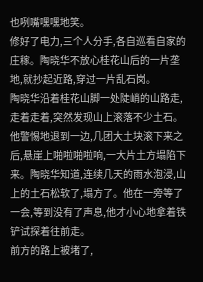也咧嘴嘿嘿地笑。
修好了电力,三个人分手,各自巡看自家的庄稼。陶晓华不放心桂花山后的一片垄地,就抄起近路,穿过一片乱石岗。
陶晓华沿着桂花山脚一处陡峭的山路走,走着走着,突然发现山上滚落不少土石。他警惕地退到一边,几团大土块滚下来之后,悬崖上啪啦啪啦响,一大片土方塌陷下来。陶晓华知道,连续几天的雨水泡浸,山上的土石松软了,塌方了。他在一旁等了一会,等到没有了声息,他才小心地拿着铁铲试探着往前走。
前方的路上被堵了,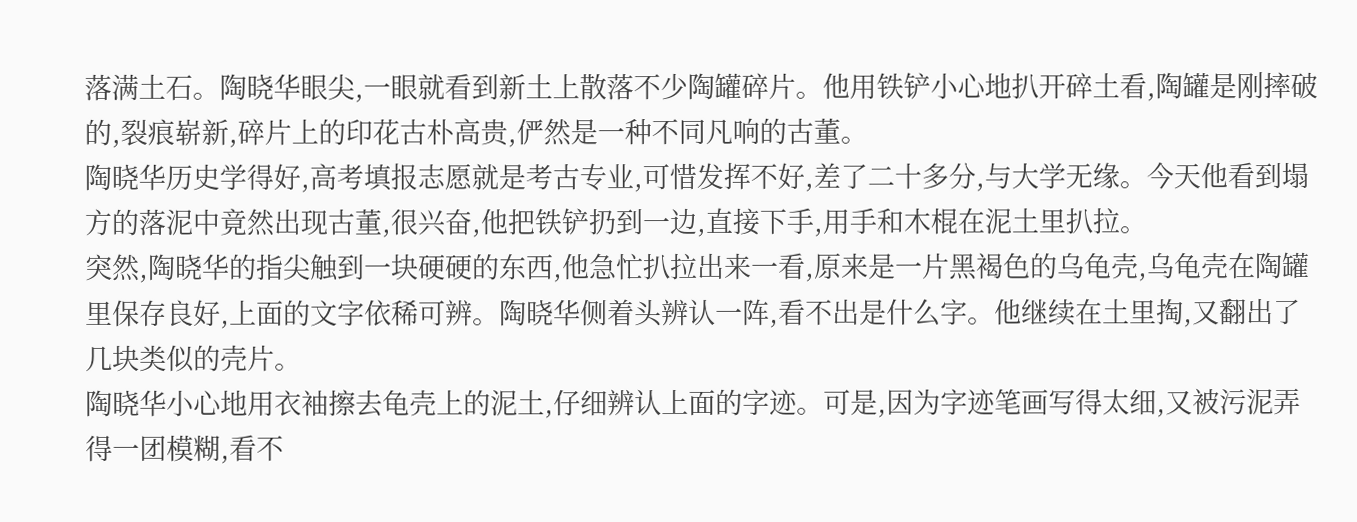落满土石。陶晓华眼尖,一眼就看到新土上散落不少陶罐碎片。他用铁铲小心地扒开碎土看,陶罐是刚摔破的,裂痕崭新,碎片上的印花古朴高贵,俨然是一种不同凡响的古董。
陶晓华历史学得好,高考填报志愿就是考古专业,可惜发挥不好,差了二十多分,与大学无缘。今天他看到塌方的落泥中竟然出现古董,很兴奋,他把铁铲扔到一边,直接下手,用手和木棍在泥土里扒拉。
突然,陶晓华的指尖触到一块硬硬的东西,他急忙扒拉出来一看,原来是一片黑褐色的乌龟壳,乌龟壳在陶罐里保存良好,上面的文字依稀可辨。陶晓华侧着头辨认一阵,看不出是什么字。他继续在土里掏,又翻出了几块类似的壳片。
陶晓华小心地用衣袖擦去龟壳上的泥土,仔细辨认上面的字迹。可是,因为字迹笔画写得太细,又被污泥弄得一团模糊,看不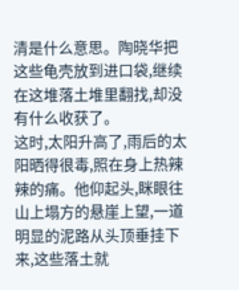清是什么意思。陶晓华把这些龟壳放到进口袋,继续在这堆落土堆里翻找,却没有什么收获了。
这时,太阳升高了,雨后的太阳晒得很毒,照在身上热辣辣的痛。他仰起头,眯眼往山上塌方的悬崖上望,一道明显的泥路从头顶垂挂下来,这些落土就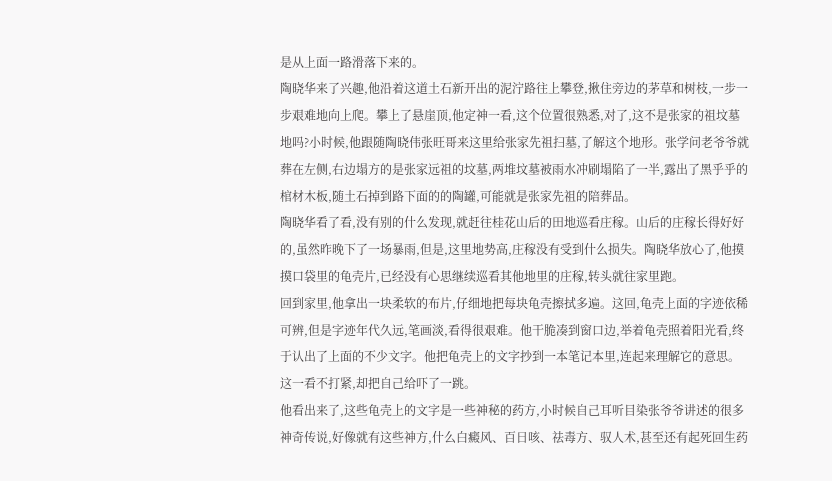是从上面一路滑落下来的。
陶晓华来了兴趣,他沿着这道土石新开出的泥泞路往上攀登,揪住旁边的茅草和树枝,一步一步艰难地向上爬。攀上了悬崖顶,他定神一看,这个位置很熟悉,对了,这不是张家的祖坟墓地吗?小时候,他跟随陶晓伟张旺哥来这里给张家先祖扫墓,了解这个地形。张学问老爷爷就葬在左侧,右边塌方的是张家远祖的坟墓,两堆坟墓被雨水冲刷塌陷了一半,露出了黑乎乎的棺材木板,随土石掉到路下面的的陶罐,可能就是张家先祖的陪葬品。
陶晓华看了看,没有别的什么发现,就赶往桂花山后的田地巡看庄稼。山后的庄稼长得好好的,虽然昨晚下了一场暴雨,但是,这里地势高,庄稼没有受到什么损失。陶晓华放心了,他摸摸口袋里的龟壳片,已经没有心思继续巡看其他地里的庄稼,转头就往家里跑。
回到家里,他拿出一块柔软的布片,仔细地把每块龟壳擦拭多遍。这回,龟壳上面的字迹依稀可辨,但是字迹年代久远,笔画淡,看得很艰难。他干脆凑到窗口边,举着龟壳照着阳光看,终于认出了上面的不少文字。他把龟壳上的文字抄到一本笔记本里,连起来理解它的意思。这一看不打紧,却把自己给吓了一跳。
他看出来了,这些龟壳上的文字是一些神秘的药方,小时候自己耳听目染张爷爷讲述的很多神奇传说,好像就有这些神方,什么白癜风、百日咳、祛毒方、驭人术,甚至还有起死回生药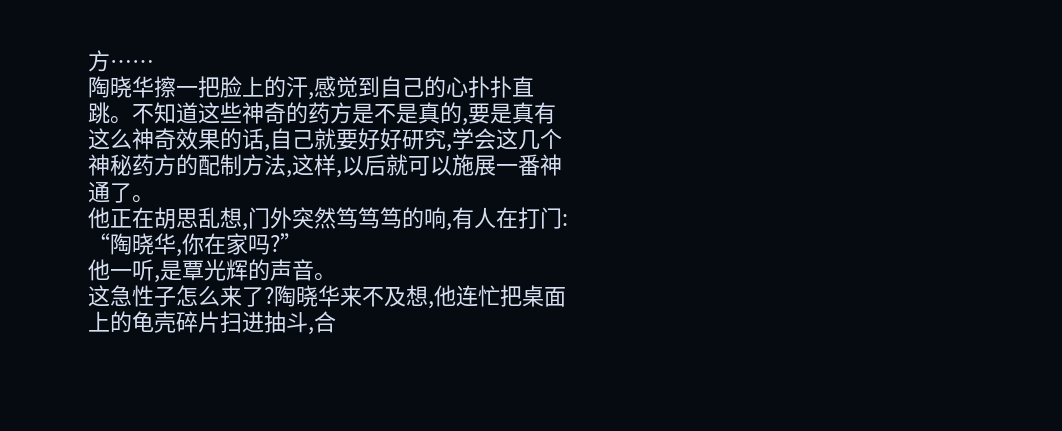方……
陶晓华擦一把脸上的汗,感觉到自己的心扑扑直跳。不知道这些神奇的药方是不是真的,要是真有这么神奇效果的话,自己就要好好研究,学会这几个神秘药方的配制方法,这样,以后就可以施展一番神通了。
他正在胡思乱想,门外突然笃笃笃的响,有人在打门:
“陶晓华,你在家吗?”
他一听,是覃光辉的声音。
这急性子怎么来了?陶晓华来不及想,他连忙把桌面上的龟壳碎片扫进抽斗,合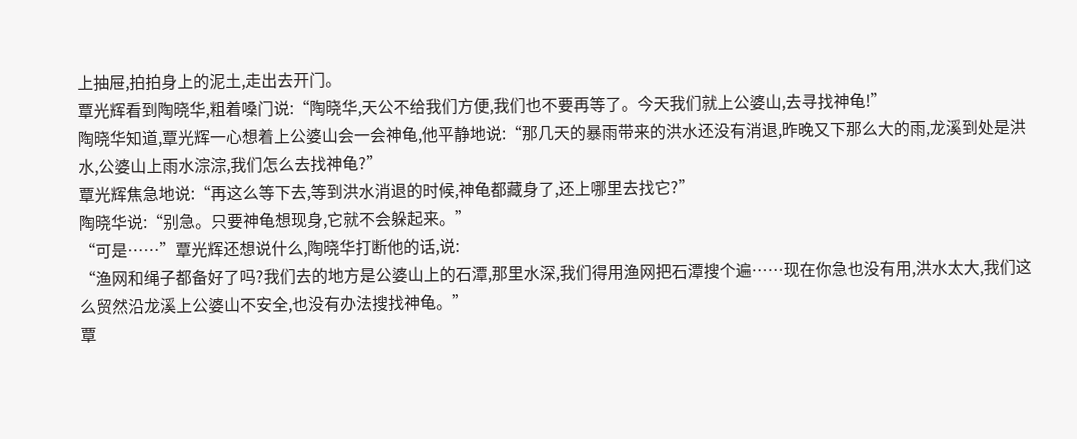上抽屉,拍拍身上的泥土,走出去开门。
覃光辉看到陶晓华,粗着嗓门说:“陶晓华,天公不给我们方便,我们也不要再等了。今天我们就上公婆山,去寻找神龟!”
陶晓华知道,覃光辉一心想着上公婆山会一会神龟,他平静地说:“那几天的暴雨带来的洪水还没有消退,昨晚又下那么大的雨,龙溪到处是洪水,公婆山上雨水淙淙,我们怎么去找神龟?”
覃光辉焦急地说:“再这么等下去,等到洪水消退的时候,神龟都藏身了,还上哪里去找它?”
陶晓华说:“别急。只要神龟想现身,它就不会躲起来。”
“可是……”覃光辉还想说什么,陶晓华打断他的话,说:
“渔网和绳子都备好了吗?我们去的地方是公婆山上的石潭,那里水深,我们得用渔网把石潭搜个遍……现在你急也没有用,洪水太大,我们这么贸然沿龙溪上公婆山不安全,也没有办法搜找神龟。”
覃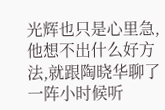光辉也只是心里急,他想不出什么好方法,就跟陶晓华聊了一阵小时候听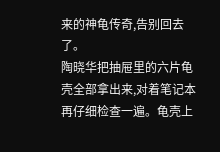来的神龟传奇,告别回去了。
陶晓华把抽屉里的六片龟壳全部拿出来,对着笔记本再仔细检查一遍。龟壳上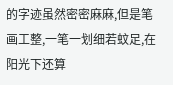的字迹虽然密密麻麻,但是笔画工整,一笔一划细若蚊足,在阳光下还算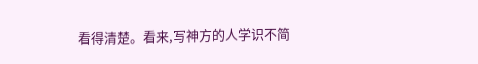看得清楚。看来,写神方的人学识不简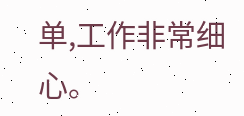单,工作非常细心。